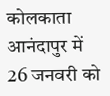कोलकाता आनंदापुर में 26 जनवरी को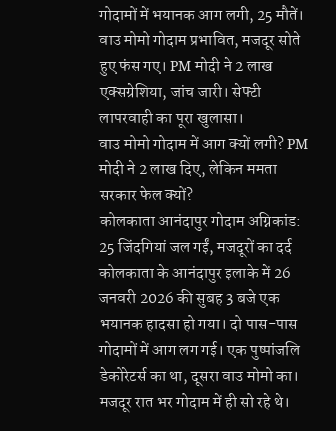गोदामों में भयानक आग लगी, 25 मौतें। वाउ मोमो गोदाम प्रभावित, मजदूर सोते हुए फंस गए। PM मोदी ने 2 लाख एक्सग्रेशिया, जांच जारी। सेफ्टी लापरवाही का पूरा खुलासा।
वाउ मोमो गोदाम में आग क्यों लगी? PM मोदी ने 2 लाख दिए, लेकिन ममता सरकार फेल क्यों?
कोलकाता आनंदापुर गोदाम अग्निकांड: 25 जिंदगियां जल गईं, मजदूरों का दर्द
कोलकाता के आनंदापुर इलाके में 26 जनवरी 2026 की सुबह 3 बजे एक भयानक हादसा हो गया। दो पास-पास गोदामों में आग लग गई। एक पुष्पांजलि डेकोरेटर्स का था, दूसरा वाउ मोमो का। मजदूर रात भर गोदाम में ही सो रहे थे।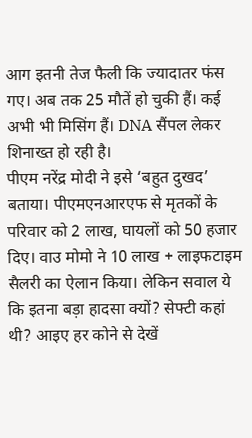आग इतनी तेज फैली कि ज्यादातर फंस गए। अब तक 25 मौतें हो चुकी हैं। कई अभी भी मिसिंग हैं। DNA सैंपल लेकर शिनाख्त हो रही है।
पीएम नरेंद्र मोदी ने इसे ‘बहुत दुखद’ बताया। पीएमएनआरएफ से मृतकों के परिवार को 2 लाख, घायलों को 50 हजार दिए। वाउ मोमो ने 10 लाख + लाइफटाइम सैलरी का ऐलान किया। लेकिन सवाल ये कि इतना बड़ा हादसा क्यों? सेफ्टी कहां थी? आइए हर कोने से देखें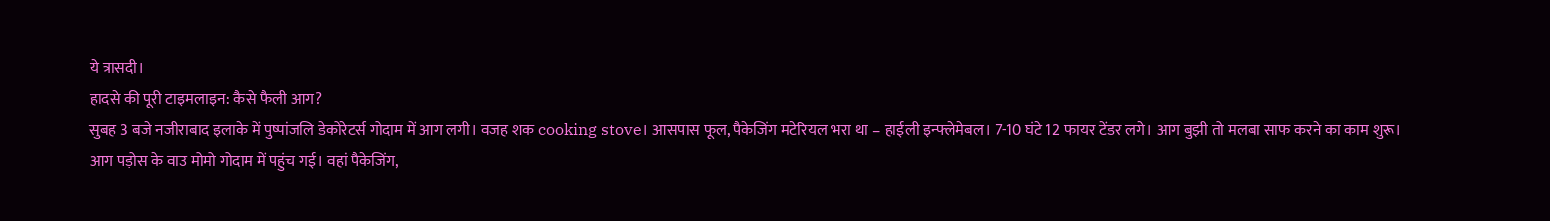ये त्रासदी।
हादसे की पूरी टाइमलाइन: कैसे फैली आग?
सुबह 3 बजे नजीराबाद इलाके में पुष्पांजलि डेकोरेटर्स गोदाम में आग लगी। वजह शक cooking stove। आसपास फूल, पैकेजिंग मटेरियल भरा था – हाईली इन्फ्लेमेबल। 7-10 घंटे 12 फायर टेंडर लगे। आग बुझी तो मलबा साफ करने का काम शुरू।
आग पड़ोस के वाउ मोमो गोदाम में पहुंच गई। वहां पैकेजिंग,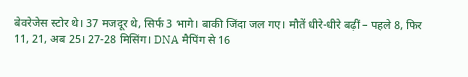बेवरेजेस स्टोर थे। 37 मजदूर थे, सिर्फ 3 भागे। बाकी जिंदा जल गए। मौतें धीरे-धीरे बढ़ीं – पहले 8, फिर 11, 21, अब 25। 27-28 मिसिंग। DNA मैपिंग से 16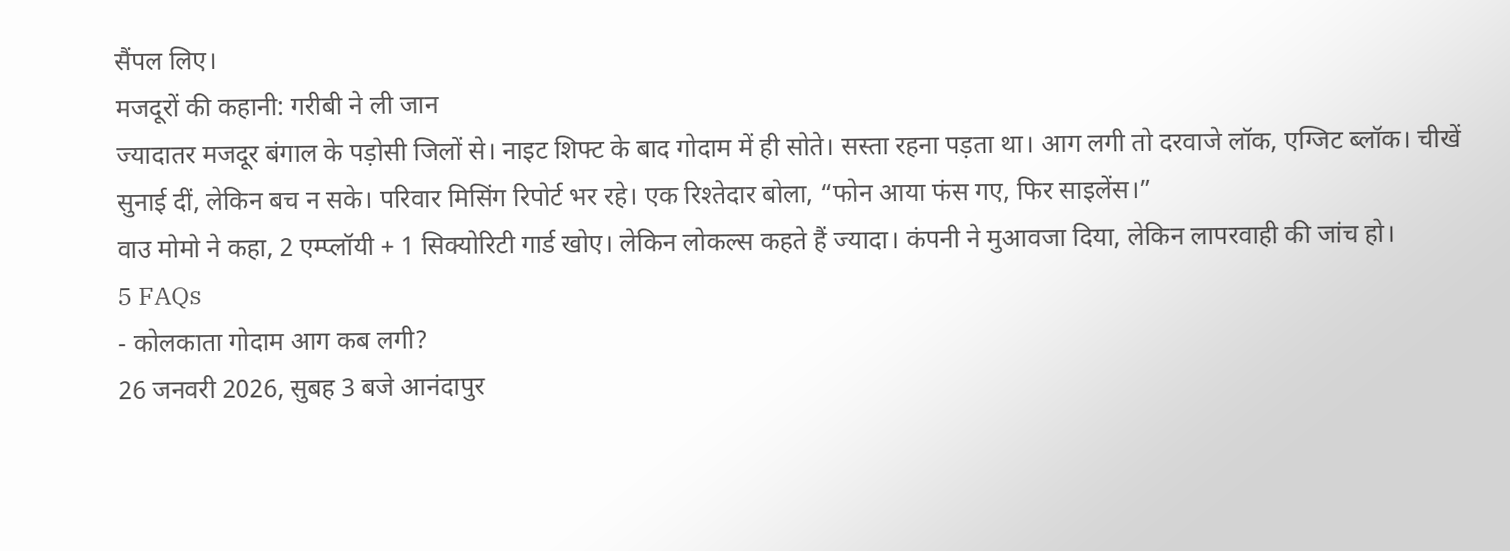सैंपल लिए।
मजदूरों की कहानी: गरीबी ने ली जान
ज्यादातर मजदूर बंगाल के पड़ोसी जिलों से। नाइट शिफ्ट के बाद गोदाम में ही सोते। सस्ता रहना पड़ता था। आग लगी तो दरवाजे लॉक, एग्जिट ब्लॉक। चीखें सुनाई दीं, लेकिन बच न सके। परिवार मिसिंग रिपोर्ट भर रहे। एक रिश्तेदार बोला, “फोन आया फंस गए, फिर साइलेंस।”
वाउ मोमो ने कहा, 2 एम्प्लॉयी + 1 सिक्योरिटी गार्ड खोए। लेकिन लोकल्स कहते हैं ज्यादा। कंपनी ने मुआवजा दिया, लेकिन लापरवाही की जांच हो।
5 FAQs
- कोलकाता गोदाम आग कब लगी?
26 जनवरी 2026, सुबह 3 बजे आनंदापुर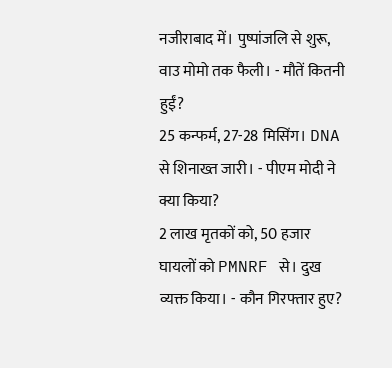नजीराबाद में। पुष्पांजलि से शुरू, वाउ मोमो तक फैली। - मौतें कितनी हुईं?
25 कन्फर्म, 27-28 मिसिंग। DNA से शिनाख्त जारी। - पीएम मोदी ने क्या किया?
2 लाख मृतकों को, 50 हजार घायलों को PMNRF से। दुख व्यक्त किया। - कौन गिरफ्तार हुए?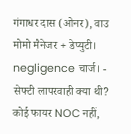गंगाधर दास (ओनर), वाउ मोमो मैनेजर + डेप्युटी। negligence चार्ज। - सेफ्टी लापरवाही क्या थी?
कोई फायर NOC नहीं,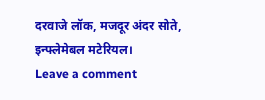दरवाजे लॉक, मजदूर अंदर सोते, इन्फ्लेमेबल मटेरियल।
Leave a comment